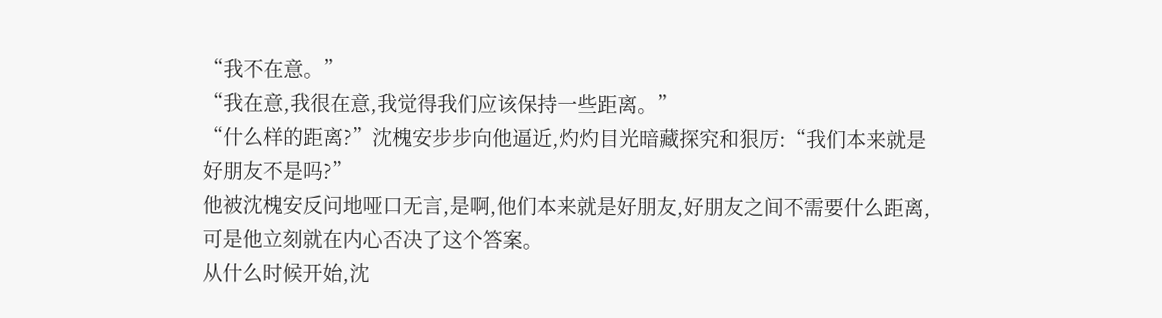“我不在意。”
“我在意,我很在意,我觉得我们应该保持一些距离。”
“什么样的距离?”沈槐安步步向他逼近,灼灼目光暗藏探究和狠厉:“我们本来就是好朋友不是吗?”
他被沈槐安反问地哑口无言,是啊,他们本来就是好朋友,好朋友之间不需要什么距离,可是他立刻就在内心否决了这个答案。
从什么时候开始,沈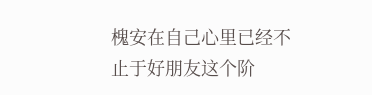槐安在自己心里已经不止于好朋友这个阶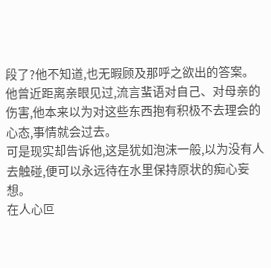段了?他不知道,也无暇顾及那呼之欲出的答案。
他曾近距离亲眼见过,流言蜚语对自己、对母亲的伤害,他本来以为对这些东西抱有积极不去理会的心态,事情就会过去。
可是现实却告诉他,这是犹如泡沫一般,以为没有人去触碰,便可以永远待在水里保持原状的痴心妄想。
在人心叵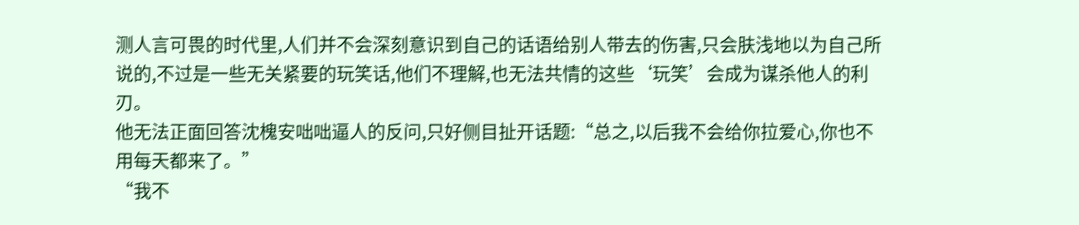测人言可畏的时代里,人们并不会深刻意识到自己的话语给别人带去的伤害,只会肤浅地以为自己所说的,不过是一些无关紧要的玩笑话,他们不理解,也无法共情的这些‘玩笑’会成为谋杀他人的利刃。
他无法正面回答沈槐安咄咄逼人的反问,只好侧目扯开话题:“总之,以后我不会给你拉爱心,你也不用每天都来了。”
“我不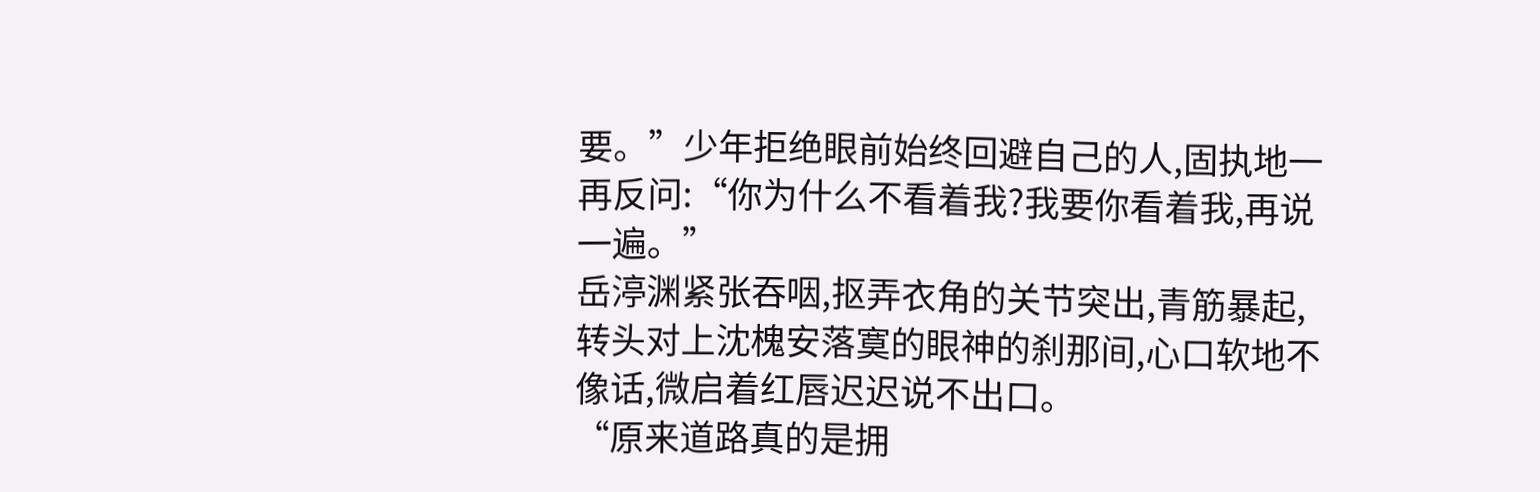要。”少年拒绝眼前始终回避自己的人,固执地一再反问:“你为什么不看着我?我要你看着我,再说一遍。”
岳渟渊紧张吞咽,抠弄衣角的关节突出,青筋暴起,转头对上沈槐安落寞的眼神的刹那间,心口软地不像话,微启着红唇迟迟说不出口。
“原来道路真的是拥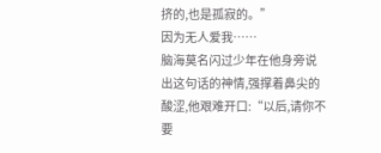挤的,也是孤寂的。”
因为无人爱我……
脑海莫名闪过少年在他身旁说出这句话的神情,强撑着鼻尖的酸涩,他艰难开口:“以后,请你不要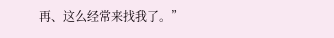再、这么经常来找我了。”